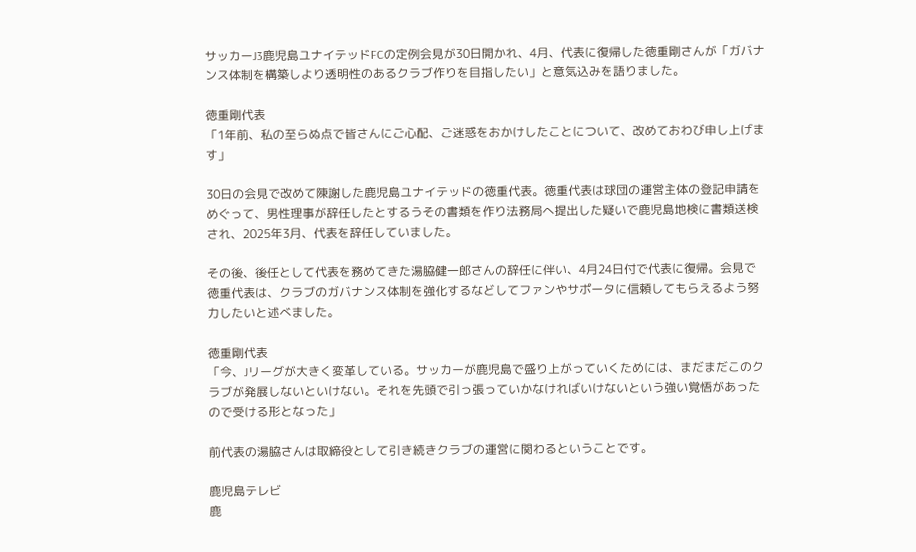サッカーJ3鹿児島ユナイテッドFCの定例会見が30日開かれ、4月、代表に復帰した徳重剛さんが「ガバナンス体制を構築しより透明性のあるクラブ作りを目指したい」と意気込みを語りました。

徳重剛代表
「1年前、私の至らぬ点で皆さんにご心配、ご迷惑をおかけしたことについて、改めておわび申し上げます」

30日の会見で改めて陳謝した鹿児島ユナイテッドの徳重代表。徳重代表は球団の運営主体の登記申請をめぐって、男性理事が辞任したとするうその書類を作り法務局へ提出した疑いで鹿児島地検に書類送検され、2025年3月、代表を辞任していました。

その後、後任として代表を務めてきた湯脇健一郎さんの辞任に伴い、4月24日付で代表に復帰。会見で徳重代表は、クラブのガバナンス体制を強化するなどしてファンやサポータに信頼してもらえるよう努力したいと述べました。

徳重剛代表
「今、Jリーグが大きく変革している。サッカーが鹿児島で盛り上がっていくためには、まだまだこのクラブが発展しないといけない。それを先頭で引っ張っていかなければいけないという強い覚悟があったので受ける形となった」

前代表の湯脇さんは取締役として引き続きクラブの運営に関わるということです。

鹿児島テレビ
鹿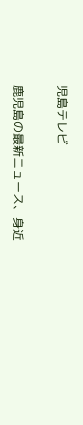児島テレビ

鹿児島の最新ニュース、身近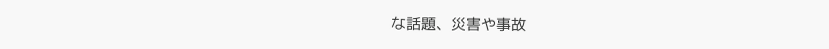な話題、災害や事故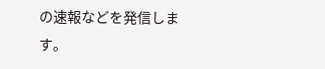の速報などを発信します。